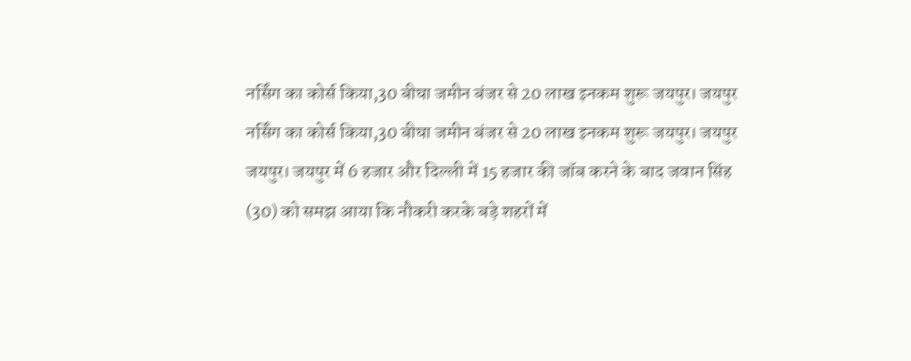नर्सिंग का कोर्स किया,30 बीघा जमीन बंजर से 20 लाख इनकम शुरू जयपुर। जयपुर
नर्सिंग का कोर्स किया,30 बीघा जमीन बंजर से 20 लाख इनकम शुरू जयपुर। जयपुर
जयपुर। जयपुर में 6 हजार और दिल्ली में 15 हजार की जॉब करने के बाद जवान सिंह (30) को समझ आया कि नौकरी करके बड़े शहरों में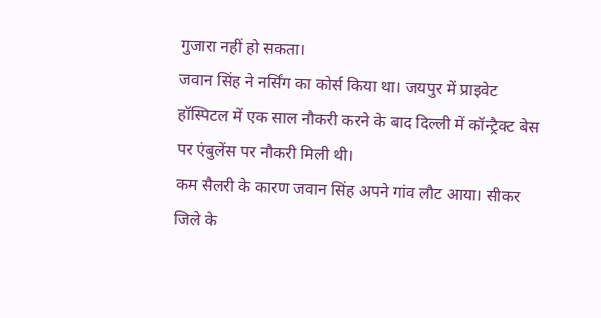गुजारा नहीं हो सकता।
जवान सिंह ने नर्सिंग का कोर्स किया था। जयपुर में प्राइवेट हॉस्पिटल में एक साल नौकरी करने के बाद दिल्ली में कॉन्ट्रैक्ट बेस पर एंबुलेंस पर नौकरी मिली थी।
कम सैलरी के कारण जवान सिंह अपने गांव लौट आया। सीकर जिले के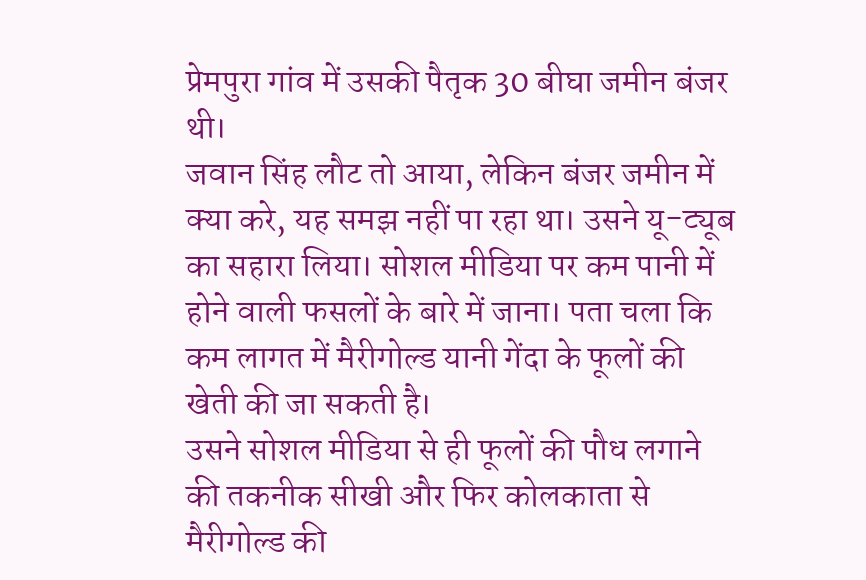प्रेमपुरा गांव में उसकी पैतृक 30 बीघा जमीन बंजर थी।
जवान सिंह लौट तो आया, लेकिन बंजर जमीन में क्या करे, यह समझ नहीं पा रहा था। उसने यू-ट्यूब का सहारा लिया। सोशल मीडिया पर कम पानी में होने वाली फसलों के बारे में जाना। पता चला कि कम लागत में मैरीगोल्ड यानी गेंदा के फूलों की खेती की जा सकती है।
उसने सोशल मीडिया से ही फूलों की पौध लगाने की तकनीक सीखी और फिर कोलकाता से मैरीगोल्ड की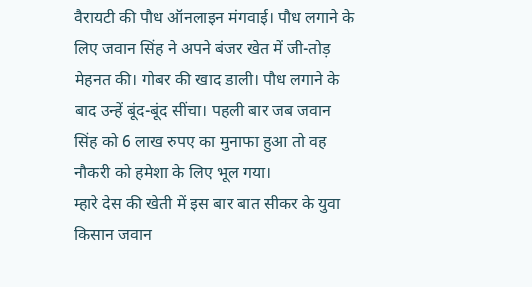वैरायटी की पौध ऑनलाइन मंगवाई। पौध लगाने के लिए जवान सिंह ने अपने बंजर खेत में जी-तोड़ मेहनत की। गोबर की खाद डाली। पौध लगाने के बाद उन्हें बूंद-बूंद सींचा। पहली बार जब जवान सिंह को 6 लाख रुपए का मुनाफा हुआ तो वह नौकरी को हमेशा के लिए भूल गया।
म्हारे देस की खेती में इस बार बात सीकर के युवा किसान जवान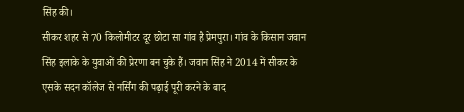सिंह की।
सीकर शहर से 70 किलोमीटर दूर छोटा सा गांव है प्रेमपुरा। गांव के किसान जवान सिंह इलाके के युवाओं की प्रेरणा बन चुके हैं। जवान सिंह ने 2014 में सीकर के एसके सदन कॉलेज से नर्सिंग की पढ़ाई पूरी करने के बाद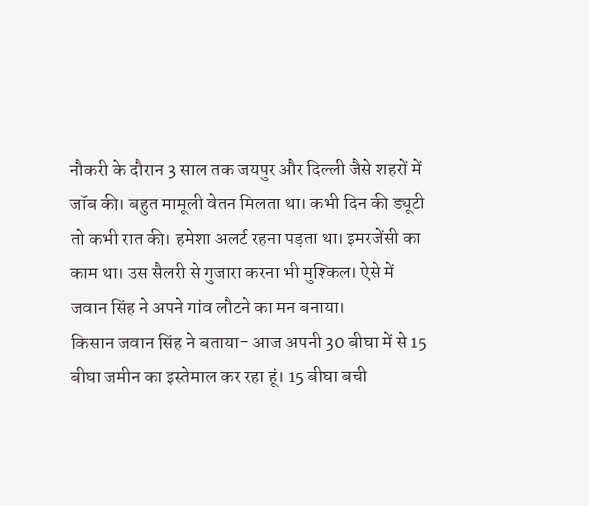नौकरी के दौरान 3 साल तक जयपुर और दिल्ली जैसे शहरों में जॉब की। बहुत मामूली वेतन मिलता था। कभी दिन की ड्यूटी तो कभी रात की। हमेशा अलर्ट रहना पड़ता था। इमरजेंसी का काम था। उस सैलरी से गुजारा करना भी मुश्किल। ऐसे में जवान सिंह ने अपने गांव लौटने का मन बनाया।
किसान जवान सिंह ने बताया- आज अपनी 30 बीघा में से 15 बीघा जमीन का इस्तेमाल कर रहा हूं। 15 बीघा बची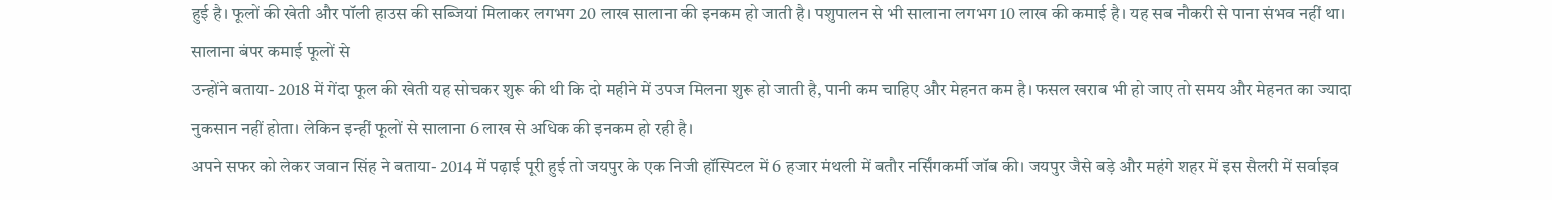हुई है। फूलों की खेती और पॉली हाउस की सब्जियां मिलाकर लगभग 20 लाख सालाना की इनकम हो जाती है। पशुपालन से भी सालाना लगभग 10 लाख की कमाई है। यह सब नौकरी से पाना संभव नहीं था।
सालाना बंपर कमाई फूलों से
उन्होंने बताया- 2018 में गेंदा फूल की खेती यह सोचकर शुरू की थी कि दो महीने में उपज मिलना शुरू हो जाती है, पानी कम चाहिए और मेहनत कम है। फसल खराब भी हो जाए तो समय और मेहनत का ज्यादा नुकसान नहीं होता। लेकिन इन्हीं फूलों से सालाना 6 लाख से अधिक की इनकम हो रही है।
अपने सफर को लेकर जवान सिंह ने बताया- 2014 में पढ़ाई पूरी हुई तो जयपुर के एक निजी हॉस्पिटल में 6 हजार मंथली में बतौर नर्सिंगकर्मी जॉब की। जयपुर जैसे बड़े और महंगे शहर में इस सैलरी में सर्वाइव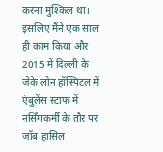करना मुश्किल था। इसलिए मैंने एक साल ही काम किया और 2015 में दिल्ली के जेके लोन हॉस्पिटल में एंबुलेंस स्टाफ में नर्सिंगकर्मी के तौर पर जॉब हासिल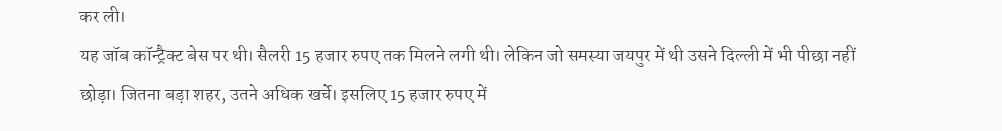कर ली।
यह जॉब कॉन्ट्रैक्ट बेस पर थी। सैलरी 15 हजार रुपए तक मिलने लगी थी। लेकिन जो समस्या जयपुर में थी उसने दिल्ली में भी पीछा नहीं छोड़ा। जितना बड़ा शहर, उतने अधिक खर्चे। इसलिए 15 हजार रुपए में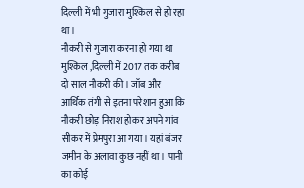दिल्ली में भी गुजारा मुश्किल से हो रहा था।
नौकरी से गुजारा करना हो गया था मुश्किल ,दिल्ली में 2017 तक करीब दो साल नौकरी की। जॉब और आर्थिक तंगी से इतना परेशान हुआ कि नौकरी छोड़ निराश होकर अपने गांव सीकर में प्रेमपुरा आ गया। यहां बंजर जमीन के अलावा कुछ नहीं था। पानी का कोई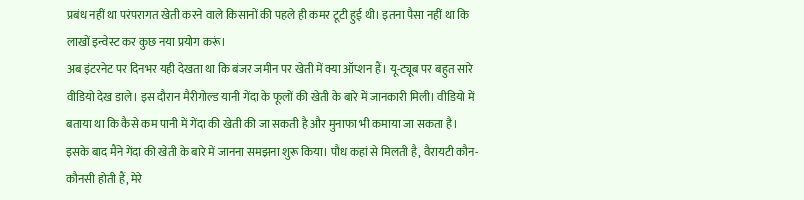प्रबंध नहीं था परंपरागत खेती करने वाले किसानों की पहले ही कमर टूटी हुई थी। इतना पैसा नहीं था कि लाखों इन्वेस्ट कर कुछ नया प्रयोग करूं।
अब इंटरनेट पर दिनभर यही देखता था कि बंजर जमीन पर खेती में क्या ऑप्शन हैं। यू-ट्यूब पर बहुत सारे वीडियो देख डाले। इस दौरान मैरीगोल्ड यानी गेंदा के फूलों की खेती के बारे में जानकारी मिली। वीडियो में बताया था कि कैसे कम पानी में गेंदा की खेती की जा सकती है और मुनाफा भी कमाया जा सकता है।
इसके बाद मैंने गेंदा की खेती के बारे में जानना समझना शुरू किया। पौध कहां से मिलती है, वैरायटी कौन-कौनसी होती हैं, मेरे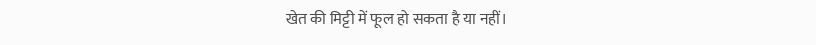खेत की मिट्टी में फूल हो सकता है या नहीं।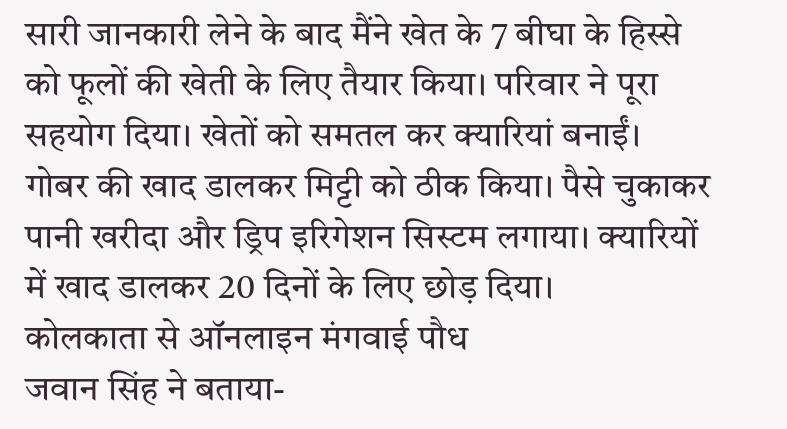सारी जानकारी लेने के बाद मैंने खेत के 7 बीघा के हिस्से को फूलों की खेती के लिए तैयार किया। परिवार ने पूरा सहयोग दिया। खेतों को समतल कर क्यारियां बनाईं। गोबर की खाद डालकर मिट्टी को ठीक किया। पैसे चुकाकर पानी खरीदा और ड्रिप इरिगेशन सिस्टम लगाया। क्यारियों में खाद डालकर 20 दिनों के लिए छोड़ दिया।
कोलकाता से ऑनलाइन मंगवाई पौध
जवान सिंह ने बताया-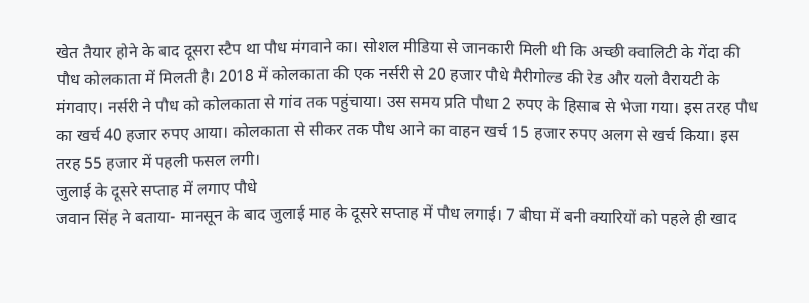खेत तैयार होने के बाद दूसरा स्टैप था पौध मंगवाने का। सोशल मीडिया से जानकारी मिली थी कि अच्छी क्वालिटी के गेंदा की पौध कोलकाता में मिलती है। 2018 में कोलकाता की एक नर्सरी से 20 हजार पौधे मैरीगोल्ड की रेड और यलो वैरायटी के मंगवाए। नर्सरी ने पौध को कोलकाता से गांव तक पहुंचाया। उस समय प्रति पौधा 2 रुपए के हिसाब से भेजा गया। इस तरह पौध का खर्च 40 हजार रुपए आया। कोलकाता से सीकर तक पौध आने का वाहन खर्च 15 हजार रुपए अलग से खर्च किया। इस तरह 55 हजार में पहली फसल लगी।
जुलाई के दूसरे सप्ताह में लगाए पौधे
जवान सिंह ने बताया- मानसून के बाद जुलाई माह के दूसरे सप्ताह में पौध लगाई। 7 बीघा में बनी क्यारियों को पहले ही खाद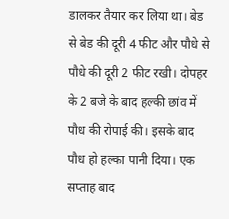डालकर तैयार कर लिया था। बेड से बेड की दूरी 4 फीट और पौधे से पौधे की दूरी 2 फीट रखी। दोपहर के 2 बजे के बाद हल्की छांव में पौध की रोपाई की। इसके बाद पौध हो हल्का पानी दिया। एक सप्ताह बाद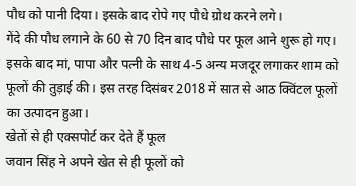पौध को पानी दिया। इसके बाद रोपे गए पौधे ग्रोथ करने लगे।
गेंदे की पौध लगाने के 60 से 70 दिन बाद पौधे पर फूल आने शुरू हो गए। इसके बाद मां, पापा और पत्नी के साथ 4-5 अन्य मजदूर लगाकर शाम को फूलों की तुड़ाई की। इस तरह दिसंबर 2018 में सात से आठ क्विंटल फूलों का उत्पादन हुआ।
खेतों से ही एक्सपोर्ट कर देते हैं फूल
जवान सिंह ने अपने खेत से ही फूलों को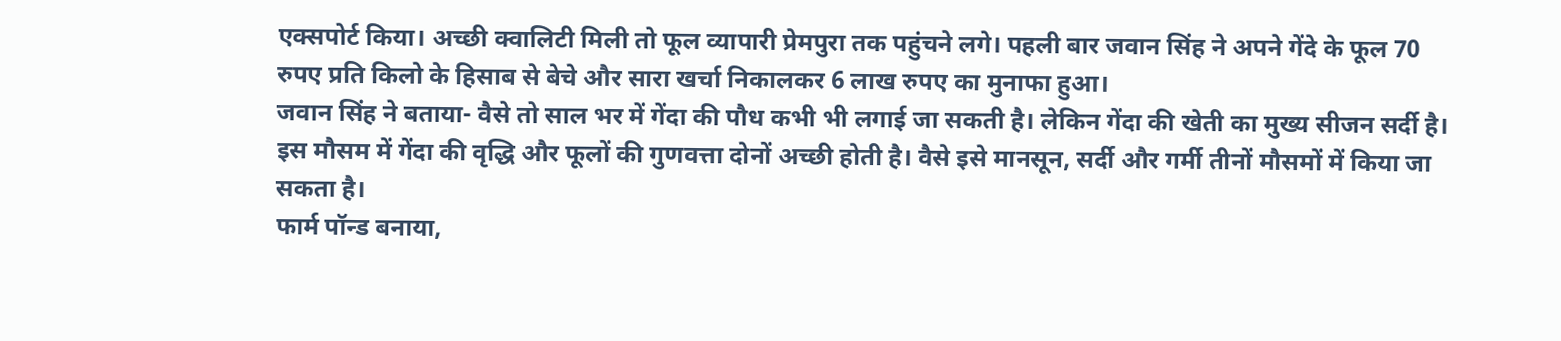एक्सपोर्ट किया। अच्छी क्वालिटी मिली तो फूल व्यापारी प्रेमपुरा तक पहुंचने लगे। पहली बार जवान सिंह ने अपने गेंदे के फूल 70 रुपए प्रति किलो के हिसाब से बेचे और सारा खर्चा निकालकर 6 लाख रुपए का मुनाफा हुआ।
जवान सिंह ने बताया- वैसे तो साल भर में गेंदा की पौध कभी भी लगाई जा सकती है। लेकिन गेंदा की खेती का मुख्य सीजन सर्दी है। इस मौसम में गेंदा की वृद्धि और फूलों की गुणवत्ता दोनों अच्छी होती है। वैसे इसे मानसून, सर्दी और गर्मी तीनों मौसमों में किया जा सकता है।
फार्म पॉन्ड बनाया,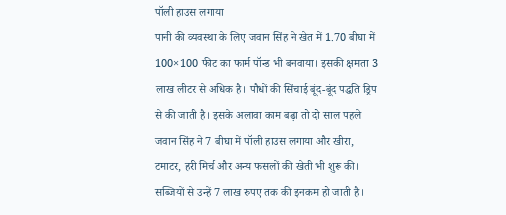पॉली हाउस लगाया
पानी की व्यवस्था के लिए जवान सिंह ने खेत में 1.70 बीघा में 100×100 फीट का फार्म पॉन्ड भी बनवाया। इसकी क्षमता 3 लाख लीटर से अधिक है। पौधों की सिंचाई बूंद-बूंद पद्धति ड्रिप से की जाती है। इसके अलावा काम बढ़ा तो दो साल पहले जवान सिंह ने 7 बीघा में पॉली हाउस लगाया और खीरा, टमाटर, हरी मिर्च और अन्य फसलों की खेती भी शुरू की। सब्जियों से उन्हें 7 लाख रुपए तक की इनकम हो जाती है।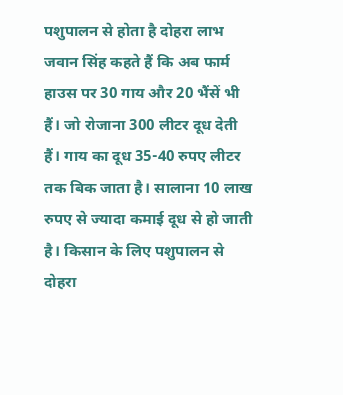पशुपालन से होता है दोहरा लाभ
जवान सिंह कहते हैं कि अब फार्म हाउस पर 30 गाय और 20 भैंसें भी हैं। जो रोजाना 300 लीटर दूध देती हैं। गाय का दूध 35-40 रुपए लीटर तक बिक जाता है। सालाना 10 लाख रुपए से ज्यादा कमाई दूध से हो जाती है। किसान के लिए पशुपालन से दोहरा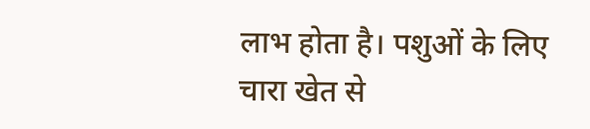लाभ होता है। पशुओं के लिए चारा खेत से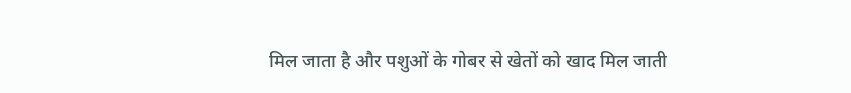मिल जाता है और पशुओं के गोबर से खेतों को खाद मिल जाती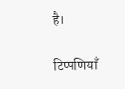है।

टिप्पणियाँ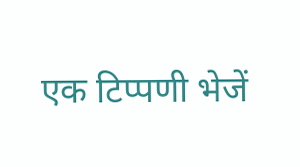एक टिप्पणी भेजें